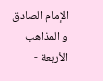الإمام الصادق و المذاهب الأربعة -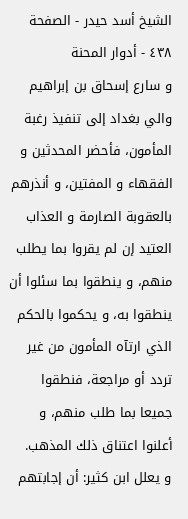الشيخ أسد حيدر - الصفحة ٤٣٨ - أدوار المحنة
و سارع إسحاق بن إبراهيم والي بغداد إلى تنفيذ رغبة المأمون، فأحضر المحدثين و الفقهاء و المفتين، و أنذرهم بالعقوبة الصارمة و العذاب العتيد إن لم يقروا بما يطلب منهم، و ينطقوا بما سئلوا أن ينطقوا به، و يحكموا بالحكم الذي ارتآه المأمون من غير تردد أو مراجعة، فنطقوا جميعا بما طلب منهم، و أعلنوا اعتناق ذلك المذهب.
و يعلل ابن كثير: أن إجابتهم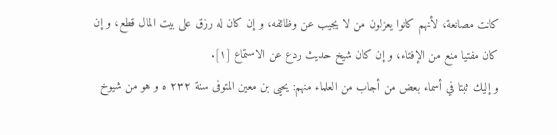كانت مصانعة، لأنهم كانوا يعزلون من لا يجيب عن وظائفه، و إن كان له رزق على بيت المال قطع، و إن كان مفتيا منع من الإفتاء، و إن كان شيخ حديث ردع عن الاستماع [١].
و إليك ثبتا في أسماء بعض من أجاب من العلماء منهم: يحيى بن معين المتوفى سنة ٢٣٢ ه و هو من شيوخ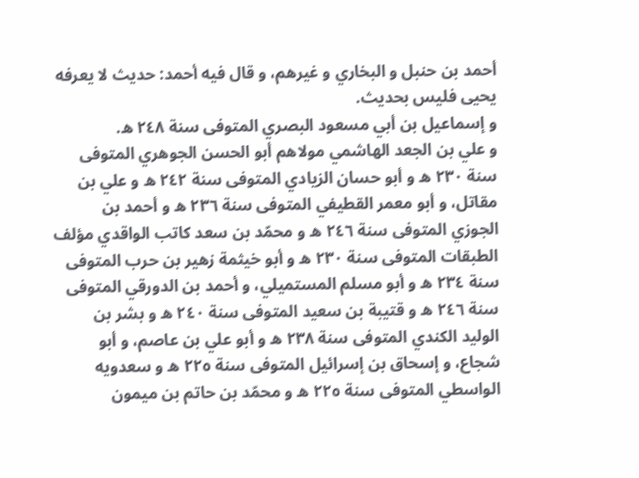أحمد بن حنبل و البخاري و غيرهم، و قال فيه أحمد: حديث لا يعرفه يحيى فليس بحديث.
و إسماعيل بن أبي مسعود البصري المتوفى سنة ٢٤٨ ه.
و علي بن الجعد الهاشمي مولاهم أبو الحسن الجوهري المتوفى سنة ٢٣٠ ه و أبو حسان الزيادي المتوفى سنة ٢٤٢ ه و علي بن مقاتل، و أبو معمر القطيفي المتوفى سنة ٢٣٦ ه و أحمد بن الجوزي المتوفى سنة ٢٤٦ ه و محمّد بن سعد كاتب الواقدي مؤلف الطبقات المتوفى سنة ٢٣٠ ه و أبو خيثمة زهير بن حرب المتوفى سنة ٢٣٤ ه و أبو مسلم المستميلي، و أحمد بن الدورقي المتوفى سنة ٢٤٦ ه و قتيبة بن سعيد المتوفى سنة ٢٤٠ ه و بشر بن الوليد الكندي المتوفى سنة ٢٣٨ ه و أبو علي بن عاصم، و أبو شجاع، و إسحاق بن إسرائيل المتوفى سنة ٢٢٥ ه و سعدويه الواسطي المتوفى سنة ٢٢٥ ه و محمّد بن حاتم بن ميمون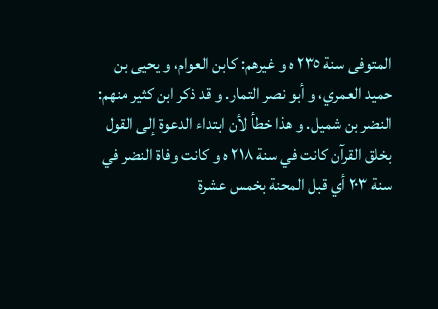المتوفى سنة ٢٣٥ ه و غيرهم: كابن العوام، و يحيى بن حميد العمري، و أبو نصر التمار. و قد ذكر ابن كثير منهم: النضر بن شميل. و هذا خطأ لأن ابتداء الدعوة إلى القول بخلق القرآن كانت في سنة ٢١٨ ه و كانت وفاة النضر في سنة ٢٠٣ أي قبل المحنة بخمس عشرة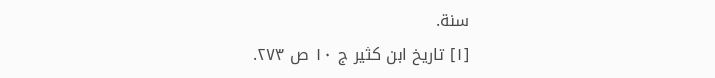سنة.
[١] تاريخ ابن كثير ج ١٠ ص ٢٧٣.